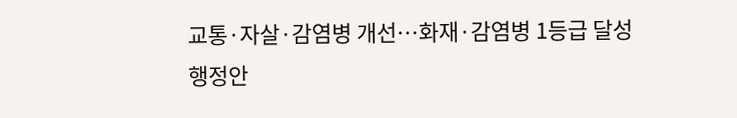교통·자살·감염병 개선…화재·감염병 1등급 달성
행정안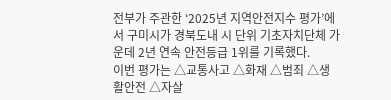전부가 주관한 ‘2025년 지역안전지수 평가’에서 구미시가 경북도내 시 단위 기초자치단체 가운데 2년 연속 안전등급 1위를 기록했다.
이번 평가는 △교통사고 △화재 △범죄 △생활안전 △자살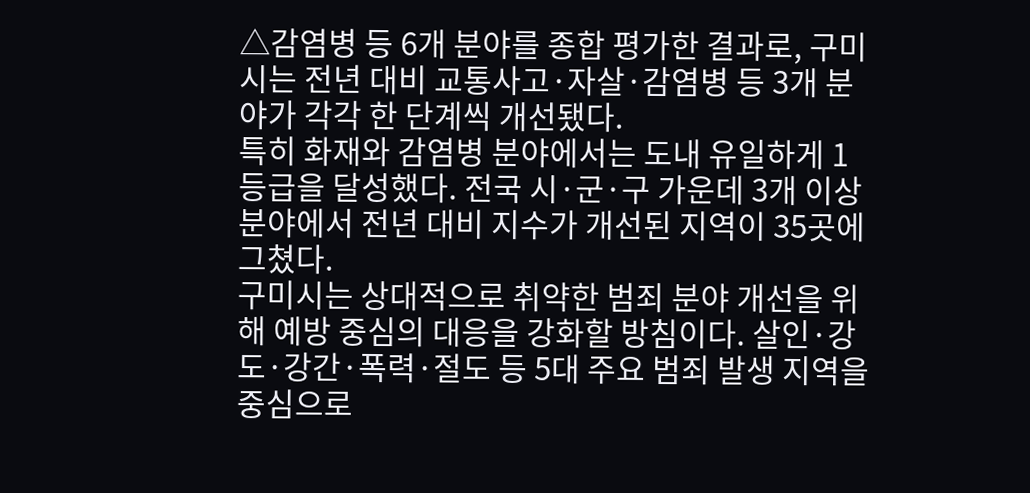△감염병 등 6개 분야를 종합 평가한 결과로, 구미시는 전년 대비 교통사고·자살·감염병 등 3개 분야가 각각 한 단계씩 개선됐다.
특히 화재와 감염병 분야에서는 도내 유일하게 1등급을 달성했다. 전국 시·군·구 가운데 3개 이상 분야에서 전년 대비 지수가 개선된 지역이 35곳에 그쳤다.
구미시는 상대적으로 취약한 범죄 분야 개선을 위해 예방 중심의 대응을 강화할 방침이다. 살인·강도·강간·폭력·절도 등 5대 주요 범죄 발생 지역을 중심으로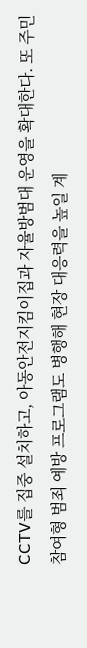CCTV를 집중 설치하고, 아동안전지킴이집과 자율방범대 운영을 확대한다. 또 주민 참여형 범죄 예방 프로그램도 병행해 현장 대응력을 높일 계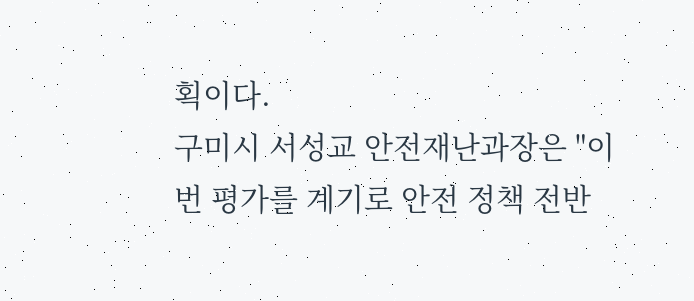획이다.
구미시 서성교 안전재난과장은 "이번 평가를 계기로 안전 정책 전반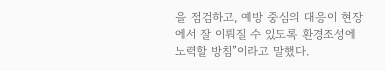을 점검하고, 예방 중심의 대응이 현장에서 잘 이뤄질 수 있도록 환경조성에 노력할 방침”이라고 말했다.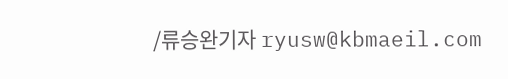/류승완기자 ryusw@kbmaeil.com